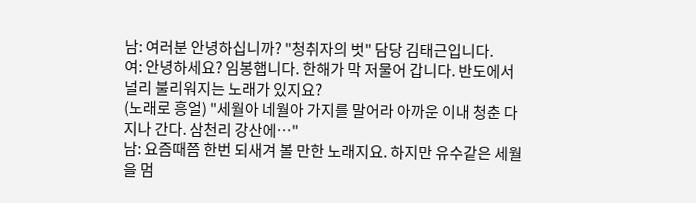남: 여러분 안녕하십니까? "청취자의 벗" 담당 김태근입니다.
여: 안녕하세요? 임봉햅니다. 한해가 막 저물어 갑니다. 반도에서 널리 불리워지는 노래가 있지요?
(노래로 흥얼) "세월아 네월아 가지를 말어라 아까운 이내 청춘 다지나 간다. 삼천리 강산에…"
남: 요즘때쯤 한번 되새겨 볼 만한 노래지요. 하지만 유수같은 세월을 멈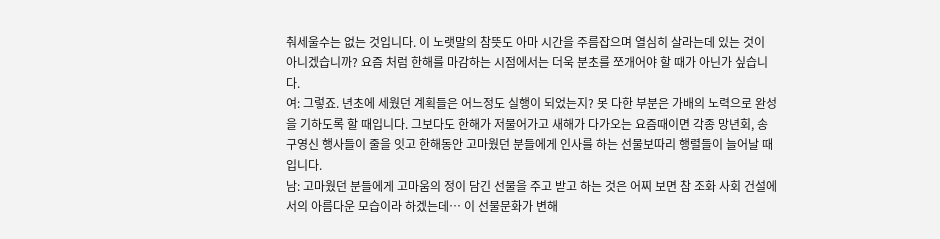춰세울수는 없는 것입니다. 이 노랫말의 참뜻도 아마 시간을 주름잡으며 열심히 살라는데 있는 것이 아니겠습니까? 요즘 처럼 한해를 마감하는 시점에서는 더욱 분초를 쪼개어야 할 때가 아닌가 싶습니다.
여: 그렇죠. 년초에 세웠던 계획들은 어느정도 실행이 되었는지? 못 다한 부분은 가배의 노력으로 완성을 기하도록 할 때입니다. 그보다도 한해가 저물어가고 새해가 다가오는 요즘때이면 각종 망년회, 송구영신 행사들이 줄을 잇고 한해동안 고마웠던 분들에게 인사를 하는 선물보따리 행렬들이 늘어날 때입니다.
남: 고마웠던 분들에게 고마움의 정이 담긴 선물을 주고 받고 하는 것은 어찌 보면 참 조화 사회 건설에서의 아름다운 모습이라 하겠는데… 이 선물문화가 변해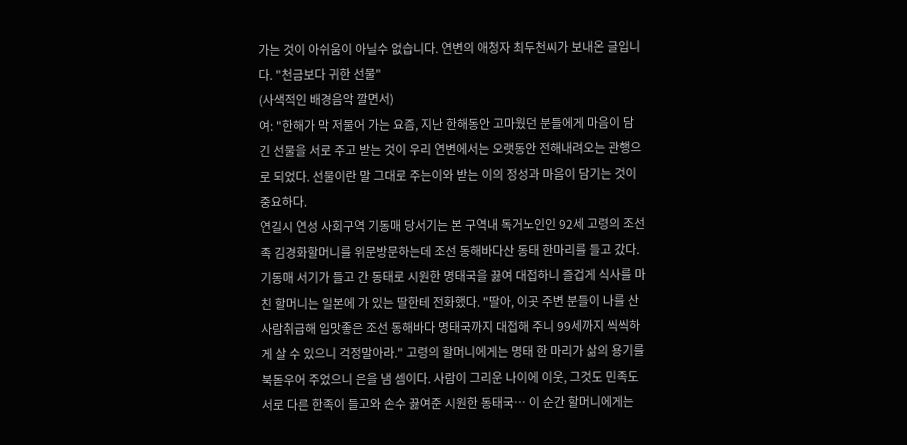가는 것이 아쉬움이 아닐수 없습니다. 연변의 애청자 최두천씨가 보내온 글입니다. "천금보다 귀한 선물"
(사색적인 배경음악 깔면서)
여: "한해가 막 저물어 가는 요즘, 지난 한해동안 고마웠던 분들에게 마음이 담긴 선물을 서로 주고 받는 것이 우리 연변에서는 오랫동안 전해내려오는 관행으로 되었다. 선물이란 말 그대로 주는이와 받는 이의 정성과 마음이 담기는 것이 중요하다.
연길시 연성 사회구역 기동매 당서기는 본 구역내 독거노인인 92세 고령의 조선족 김경화할머니를 위문방문하는데 조선 동해바다산 동태 한마리를 들고 갔다. 기동매 서기가 들고 간 동태로 시원한 명태국을 끓여 대접하니 즐겁게 식사를 마친 할머니는 일본에 가 있는 딸한테 전화했다. "딸아, 이곳 주변 분들이 나를 산 사람취급해 입맛좋은 조선 동해바다 명태국까지 대접해 주니 99세까지 씩씩하게 살 수 있으니 걱정말아라." 고령의 할머니에게는 명태 한 마리가 삶의 용기를 북돋우어 주었으니 은을 냄 셈이다. 사람이 그리운 나이에 이웃, 그것도 민족도 서로 다른 한족이 들고와 손수 끓여준 시원한 동태국… 이 순간 할머니에게는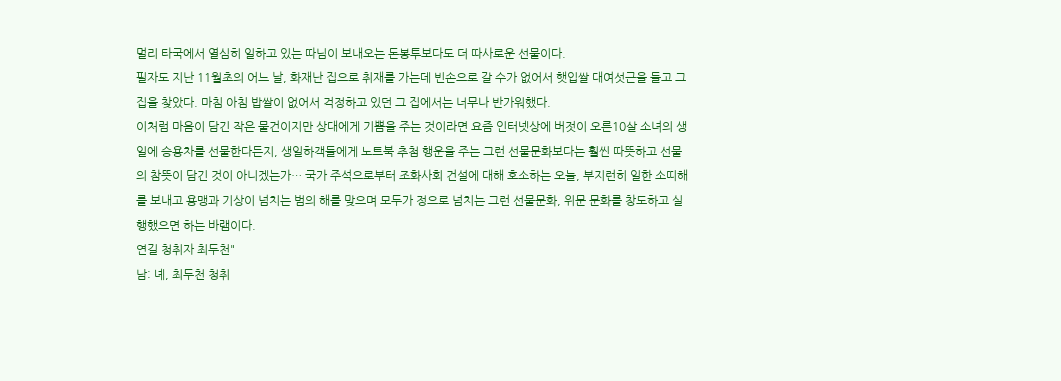멀리 타국에서 열심히 일하고 있는 따님이 보내오는 돈봉투보다도 더 따사로운 선물이다.
필자도 지난 11월초의 어느 날, 화재난 집으로 취재를 가는데 빈손으로 갈 수가 없어서 햇입쌀 대여섯근을 들고 그 집을 찾았다. 마침 아침 밥쌀이 없어서 걱정하고 있던 그 집에서는 너무나 반가워했다.
이처럼 마음이 담긴 작은 물건이지만 상대에게 기쁨을 주는 것이라면 요즘 인터넷상에 버젓이 오른10살 소녀의 생일에 승용차를 선물한다든지, 생일하객들에게 노트북 추첨 행운을 주는 그런 선물문화보다는 훨씬 따뜻하고 선물의 참뜻이 담긴 것이 아니겠는가… 국가 주석으로부터 조화사회 건설에 대해 호소하는 오늘, 부지런히 일한 소띠해를 보내고 용맹과 기상이 넘치는 범의 해를 맞으며 모두가 정으로 넘치는 그런 선물문화, 위문 문화를 창도하고 실행했으면 하는 바램이다.
연길 청취자 최두천"
남: 녜, 최두천 청취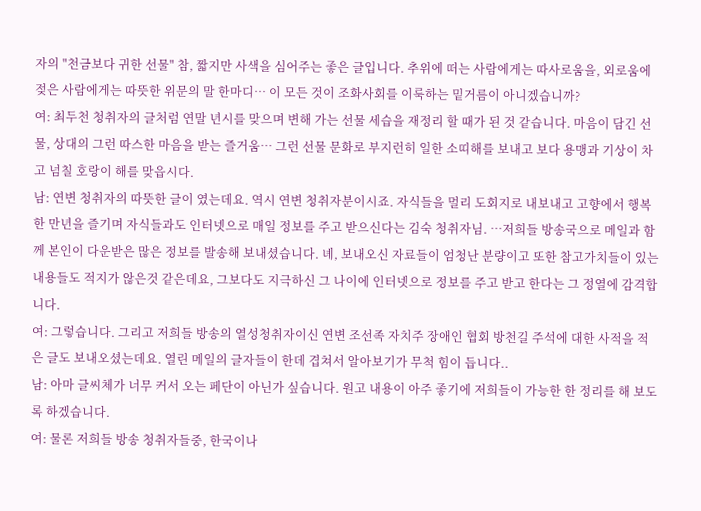자의 "천금보다 귀한 선물" 참, 짧지만 사색을 심어주는 좋은 글입니다. 추위에 떠는 사람에게는 따사로움을, 외로움에 젖은 사람에게는 따뜻한 위문의 말 한마디… 이 모든 것이 조화사회를 이룩하는 밑거름이 아니겠습니까?
여: 최두천 청취자의 글처럼 연말 년시를 맞으며 변해 가는 선물 세습을 재정리 할 때가 된 것 같습니다. 마음이 담긴 선물, 상대의 그런 따스한 마음을 받는 즐거움… 그런 선물 문화로 부지런히 일한 소띠해를 보내고 보다 용맹과 기상이 차고 넘칠 호랑이 해를 맞읍시다.
남: 연변 청취자의 따뜻한 글이 였는데요. 역시 연변 청취자분이시죠. 자식들을 멀리 도회지로 내보내고 고향에서 행복한 만년을 즐기며 자식들과도 인터넷으로 매일 정보를 주고 받으신다는 김숙 청취자님. …저희들 방송국으로 메일과 함께 본인이 다운받은 많은 정보를 발송해 보내셨습니다. 녜, 보내오신 자료들이 엄청난 분량이고 또한 참고가치들이 있는 내용들도 적지가 않은것 같은데요, 그보다도 지극하신 그 나이에 인터넷으로 정보를 주고 받고 한다는 그 정열에 감격합니다.
여: 그렇습니다. 그리고 저희들 방송의 열성청취자이신 연변 조선족 자치주 장애인 협회 방천길 주석에 대한 사적을 적은 글도 보내오셨는데요. 열린 메일의 글자들이 한데 겹쳐서 알아보기가 무척 힘이 듭니다..
남: 아마 글씨체가 너무 커서 오는 페단이 아닌가 싶습니다. 원고 내용이 아주 좋기에 저희들이 가능한 한 정리를 해 보도록 하겠습니다.
여: 물론 저희들 방송 청취자들중, 한국이나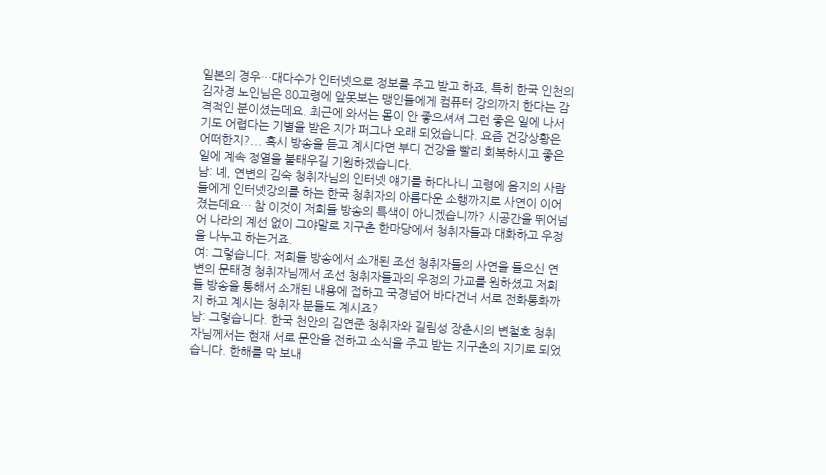일본의 경우…대다수가 인터넷으로 정보를 주고 받고 하죠, 특히 한국 인천의 김자경 노인님은 80고령에 앞못보는 맹인들에게 컴퓨터 강의까지 한다는 감격적인 분이셨는데요. 최근에 와서는 몸이 안 좋으셔셔 그런 좋은 일에 나서기도 어렵다는 기별을 받은 지가 퍼그나 오래 되었습니다. 요즘 건강상황은 어떠한지?... 혹시 방송을 듣고 계시다면 부디 건강을 빨리 회복하시고 좋은 일에 계속 정열을 불태우길 기원하겠습니다.
남: 녜, 연변의 김숙 청취자님의 인터넷 얘기를 하다나니 고령에 음지의 사람들에게 인터넷강의를 하는 한국 청취자의 아름다운 소행까지로 사연이 이어졌는데요… 참 이것이 저희들 방송의 특색이 아니겠습니까? 시공간을 뛰어넘어 나라의 계선 없이 그야말로 지구촌 한마당에서 청취자들과 대화하고 우정을 나누고 하는거죠.
여: 그렇습니다. 저희들 방송에서 소개된 조선 청취자들의 사연을 들으신 연변의 문태경 청취자님께서 조선 청취자들과의 우정의 가교를 원하셨고 저희들 방송을 통해서 소개된 내용에 접하고 국경넘어 바다건너 서로 전화통화까지 하고 계시는 청취자 분들도 계시죠?
남: 그렇습니다. 한국 천안의 김연준 청취자와 길림성 장춘시의 변철호 청취자님께서는 현재 서로 문안을 전하고 소식을 주고 받는 지구촌의 지기로 되었습니다. 한해를 막 보내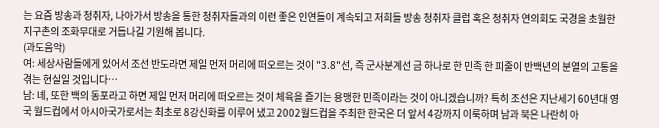는 요즘 방송과 청취자, 나아가서 방송을 통한 청취자들과의 이런 좋은 인연들이 계속되고 저희들 방송 청취자 클럽 혹은 청취자 연의회도 국경을 초월한 지구촌의 조화무대로 거듭나길 기원해 봅니다.
(과도음악)
여: 세상사람들에게 있어서 조선 반도라면 제일 먼저 머리에 떠오르는 것이 "3.8"선, 즉 군사분계선 금 하나로 한 민족 한 피줄이 반백년의 분열의 고통을 겪는 현실일 것입니다…
남: 녜, 또한 백의 동포라고 하면 제일 먼저 머리에 떠오르는 것이 체육을 즐기는 용맹한 민족이라는 것이 아니겠습니까? 특히 조선은 지난세기 60년대 영국 월드컵에서 아시아국가로서는 최초로 8강신화를 이루어 냈고 2002월드컵을 주최한 한국은 더 앞서 4강까지 이룩하며 남과 북은 나란히 아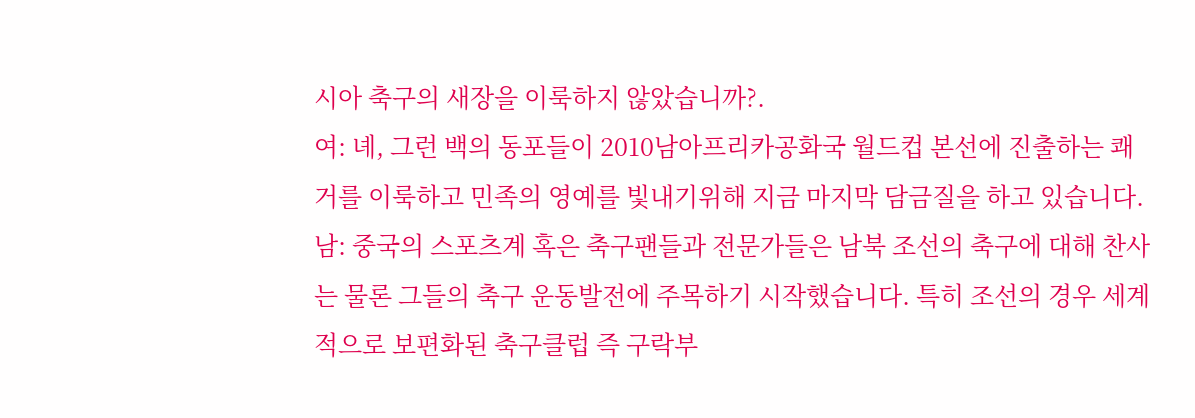시아 축구의 새장을 이룩하지 않았습니까?.
여: 녜, 그런 백의 동포들이 2010남아프리카공화국 월드컵 본선에 진출하는 쾌거를 이룩하고 민족의 영예를 빛내기위해 지금 마지막 담금질을 하고 있습니다.
남: 중국의 스포츠계 혹은 축구팬들과 전문가들은 남북 조선의 축구에 대해 찬사는 물론 그들의 축구 운동발전에 주목하기 시작했습니다. 특히 조선의 경우 세계적으로 보편화된 축구클럽 즉 구락부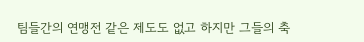팀들간의 연맹전 같은 제도도 없고 하지만 그들의 축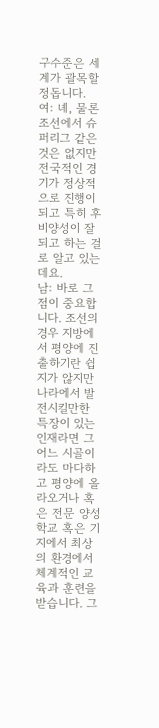구수준은 세계가 괄목할 정돕니다.
여: 녜, 물론 조선에서 슈퍼리그 같은 것은 없지만 전국적인 경기가 정상적으로 진행이 되고 특히 후비양성이 잘되고 하는 걸로 알고 있는데요.
남: 바로 그 점이 중요합니다. 조선의 경우 지방에서 평양에 진출하기란 쉽지가 않지만 나라에서 발전시킬만한 특장이 있는 인재라면 그 어느 시골이라도 마다하고 평양에 올라오거나 혹은 전문 양성학교 혹은 기지에서 최상의 환경에서 체계적인 교육과 훈련을 받습니다. 그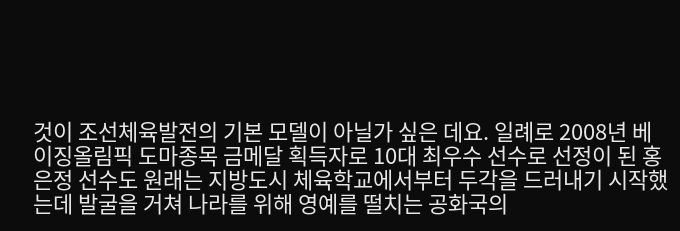것이 조선체육발전의 기본 모델이 아닐가 싶은 데요. 일례로 2008년 베이징올림픽 도마종목 금메달 획득자로 10대 최우수 선수로 선정이 된 홍은정 선수도 원래는 지방도시 체육학교에서부터 두각을 드러내기 시작했는데 발굴을 거쳐 나라를 위해 영예를 떨치는 공화국의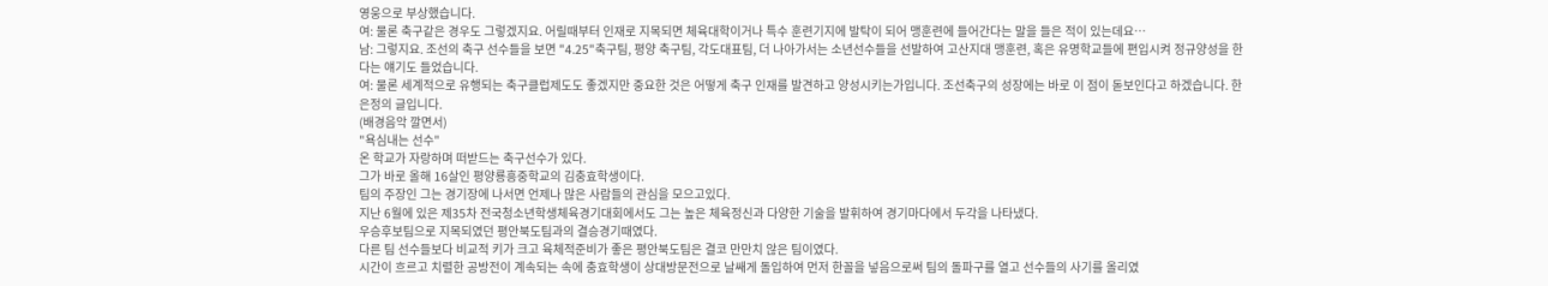영웅으로 부상했습니다.
여: 물론 축구같은 경우도 그렇겠지요. 어릴때부터 인재로 지목되면 체육대학이거나 특수 훈련기지에 발탁이 되어 맹훈련에 들어간다는 말을 들은 적이 있는데요…
남: 그렇지요. 조선의 축구 선수들을 보면 "4.25"축구팀, 평양 축구팀, 각도대표팀, 더 나아가서는 소년선수들을 선발하여 고산지대 맹훈련, 혹은 유명학교들에 편입시켜 정규양성을 한다는 얘기도 들었습니다.
여: 물론 세계적으로 유행되는 축구클럽제도도 좋겠지만 중요한 것은 어떻게 축구 인재를 발견하고 양성시키는가입니다. 조선축구의 성장에는 바로 이 점이 돋보인다고 하겠습니다. 한은정의 글입니다.
(배경음악 깔면서)
"욕심내는 선수"
온 학교가 자랑하며 떠받드는 축구선수가 있다.
그가 바로 올해 16살인 평양룡흥중학교의 김충효학생이다.
팀의 주장인 그는 경기장에 나서면 언제나 많은 사람들의 관심을 모으고있다.
지난 6월에 있은 제35차 전국청소년학생체육경기대회에서도 그는 높은 체육정신과 다양한 기술을 발휘하여 경기마다에서 두각을 나타냈다.
우승후보팀으로 지목되였던 평안북도팀과의 결승경기때였다.
다른 팀 선수들보다 비교적 키가 크고 육체적준비가 좋은 평안북도팀은 결코 만만치 않은 팀이였다.
시간이 흐르고 치렬한 공방전이 계속되는 속에 충효학생이 상대방문전으로 날쌔게 돌입하여 먼저 한꼴을 넣음으로써 팀의 돌파구를 열고 선수들의 사기를 올리였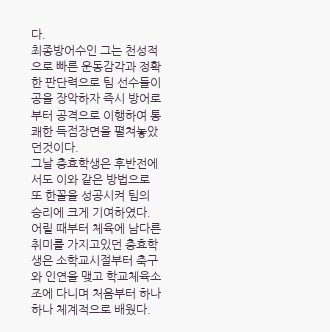다.
최종방어수인 그는 천성적으로 빠른 운동감각과 정확한 판단력으로 팀 선수들이 공을 장악하자 즉시 방어로부터 공격으로 이행하여 통쾌한 득점장면을 펼쳐놓았던것이다.
그날 충효학생은 후반전에서도 이와 같은 방법으로 또 한꼴을 성공시켜 팀의 승리에 크게 기여하였다.
어릴 때부터 체육에 남다른 취미를 가지고있던 충효학생은 소학교시절부터 축구와 인연을 맺고 학교체육소조에 다니며 처음부터 하나하나 체계적으로 배웠다.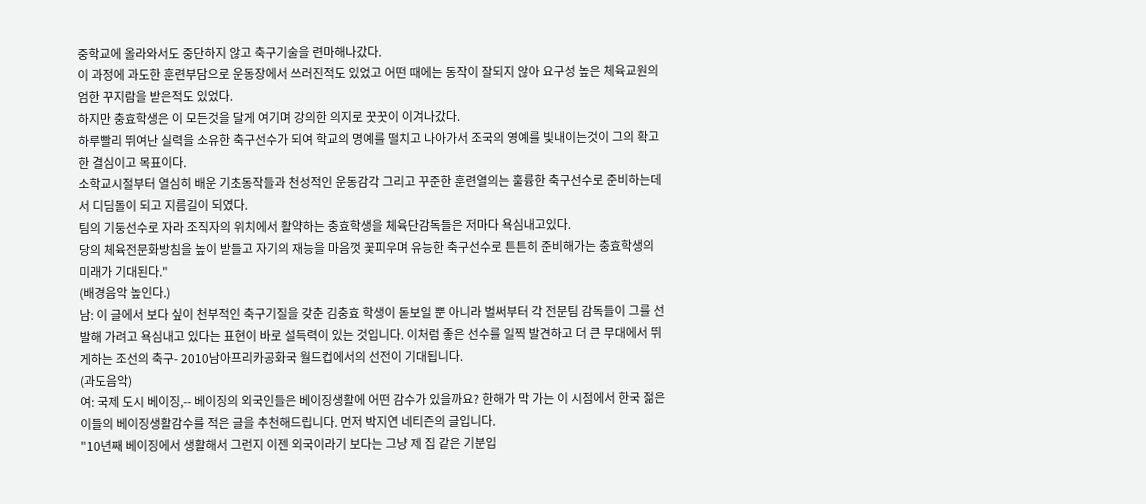중학교에 올라와서도 중단하지 않고 축구기술을 련마해나갔다.
이 과정에 과도한 훈련부담으로 운동장에서 쓰러진적도 있었고 어떤 때에는 동작이 잘되지 않아 요구성 높은 체육교원의 엄한 꾸지람을 받은적도 있었다.
하지만 충효학생은 이 모든것을 달게 여기며 강의한 의지로 꿋꿋이 이겨나갔다.
하루빨리 뛰여난 실력을 소유한 축구선수가 되여 학교의 명예를 떨치고 나아가서 조국의 영예를 빛내이는것이 그의 확고한 결심이고 목표이다.
소학교시절부터 열심히 배운 기초동작들과 천성적인 운동감각 그리고 꾸준한 훈련열의는 훌륭한 축구선수로 준비하는데서 디딤돌이 되고 지름길이 되였다.
팀의 기둥선수로 자라 조직자의 위치에서 활약하는 충효학생을 체육단감독들은 저마다 욕심내고있다.
당의 체육전문화방침을 높이 받들고 자기의 재능을 마음껏 꽃피우며 유능한 축구선수로 튼튼히 준비해가는 충효학생의 미래가 기대된다."
(배경음악 높인다.)
남: 이 글에서 보다 싶이 천부적인 축구기질을 갖춘 김충효 학생이 돋보일 뿐 아니라 벌써부터 각 전문팀 감독들이 그를 선발해 가려고 욕심내고 있다는 표현이 바로 설득력이 있는 것입니다. 이처럼 좋은 선수를 일찍 발견하고 더 큰 무대에서 뛰게하는 조선의 축구- 2010남아프리카공화국 월드컵에서의 선전이 기대됩니다.
(과도음악)
여: 국제 도시 베이징,-- 베이징의 외국인들은 베이징생활에 어떤 감수가 있을까요? 한해가 막 가는 이 시점에서 한국 젊은이들의 베이징생활감수를 적은 글을 추천해드립니다. 먼저 박지연 네티즌의 글입니다.
"10년째 베이징에서 생활해서 그런지 이젠 외국이라기 보다는 그냥 제 집 같은 기분입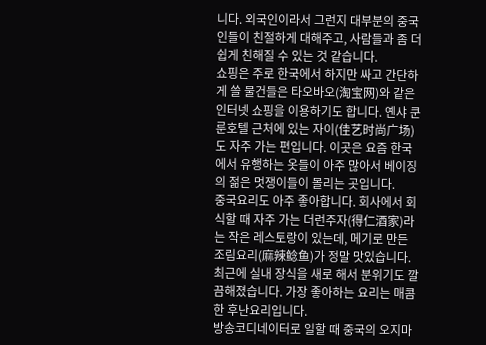니다. 외국인이라서 그런지 대부분의 중국인들이 친절하게 대해주고, 사람들과 좀 더 쉽게 친해질 수 있는 것 같습니다.
쇼핑은 주로 한국에서 하지만 싸고 간단하게 쓸 물건들은 타오바오(淘宝网)와 같은 인터넷 쇼핑을 이용하기도 합니다. 옌샤 쿤룬호텔 근처에 있는 자이(佳艺时尚广场)도 자주 가는 편입니다. 이곳은 요즘 한국에서 유행하는 옷들이 아주 많아서 베이징의 젊은 멋쟁이들이 몰리는 곳입니다.
중국요리도 아주 좋아합니다. 회사에서 회식할 때 자주 가는 더런주자(得仁酒家)라는 작은 레스토랑이 있는데, 메기로 만든 조림요리(麻辣鲶鱼)가 정말 맛있습니다. 최근에 실내 장식을 새로 해서 분위기도 깔끔해졌습니다. 가장 좋아하는 요리는 매콤한 후난요리입니다.
방송코디네이터로 일할 때 중국의 오지마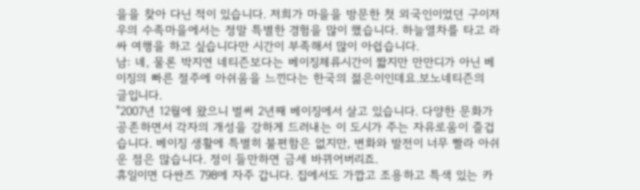을을 찾아 다닌 적이 있습니다. 저희가 마을을 방문한 첫 외국인이었던 구이저우의 수족마을에서는 정말 특별한 경험을 많이 했습니다. 하늘열차를 타고 라싸 여행을 하고 싶습니다만 시간이 부족해서 많이 아쉽습니다.
남: 녜, 물론 박지연 네티즌보다는 베이징체류시간이 짧지만 만만디가 아닌 베이징의 빠른 절주에 아쉬움을 느낀다는 한국의 젊은이인데요.보노네티즌의 글입니다.
"2007년 12월에 왔으니 벌써 2년째 베이징에서 살고 있습니다. 다양한 문화가 공존하면서 각자의 개성을 강하게 드러내는 이 도시가 주는 자유로움이 즐겁습니다. 베이징 생활에 특별히 불편함은 없지만, 변화와 발전이 너무 빨라 아쉬운 점은 많습니다. 정이 들만하면 금세 바뀌어버리죠.
휴일이면 다싼즈 798에 자주 갑니다. 집에서도 가깝고 조용하고 특색 있는 카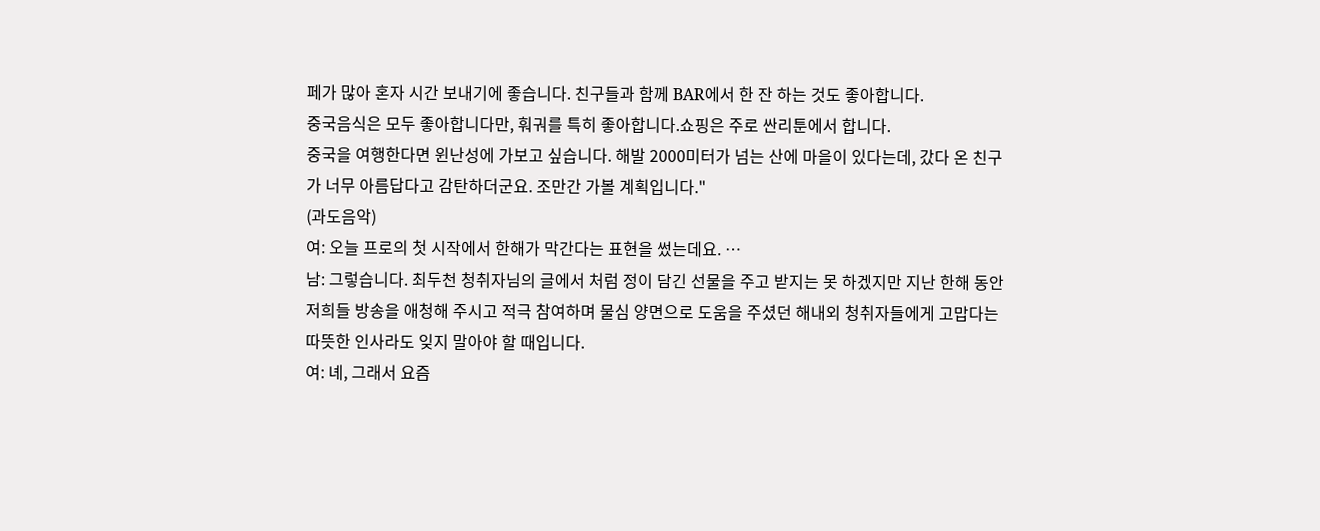페가 많아 혼자 시간 보내기에 좋습니다. 친구들과 함께 BAR에서 한 잔 하는 것도 좋아합니다.
중국음식은 모두 좋아합니다만, 훠궈를 특히 좋아합니다.쇼핑은 주로 싼리툰에서 합니다.
중국을 여행한다면 윈난성에 가보고 싶습니다. 해발 2000미터가 넘는 산에 마을이 있다는데, 갔다 온 친구가 너무 아름답다고 감탄하더군요. 조만간 가볼 계획입니다."
(과도음악)
여: 오늘 프로의 첫 시작에서 한해가 막간다는 표현을 썼는데요. …
남: 그렇습니다. 최두천 청취자님의 글에서 처럼 정이 담긴 선물을 주고 받지는 못 하겠지만 지난 한해 동안 저희들 방송을 애청해 주시고 적극 참여하며 물심 양면으로 도움을 주셨던 해내외 청취자들에게 고맙다는 따뜻한 인사라도 잊지 말아야 할 때입니다.
여: 녜, 그래서 요즘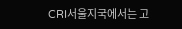CRI서울지국에서는 고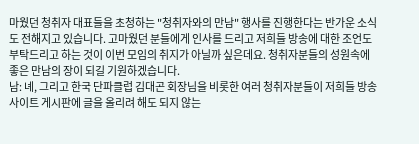마웠던 청취자 대표들을 초청하는 "청취자와의 만남" 행사를 진행한다는 반가운 소식도 전해지고 있습니다. 고마웠던 분들에게 인사를 드리고 저희들 방송에 대한 조언도 부탁드리고 하는 것이 이번 모임의 취지가 아닐까 싶은데요. 청취자분들의 성원속에 좋은 만남의 장이 되길 기원하겠습니다.
남: 녜, 그리고 한국 단파클럽 김대곤 회장님을 비롯한 여러 청취자분들이 저희들 방송 사이트 게시판에 글을 올리려 해도 되지 않는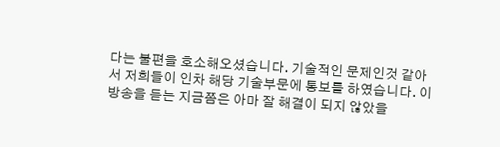다는 불편을 호소해오셨습니다. 기술적인 문제인것 같아서 저희들이 인차 해당 기술부문에 통보를 하였습니다. 이 방송을 듣는 지금쯤은 아마 잘 해결이 되지 않았을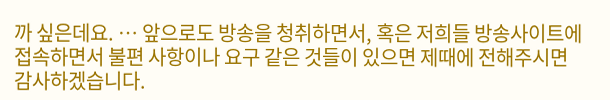까 싶은데요. … 앞으로도 방송을 청취하면서, 혹은 저희들 방송사이트에 접속하면서 불편 사항이나 요구 같은 것들이 있으면 제때에 전해주시면 감사하겠습니다.